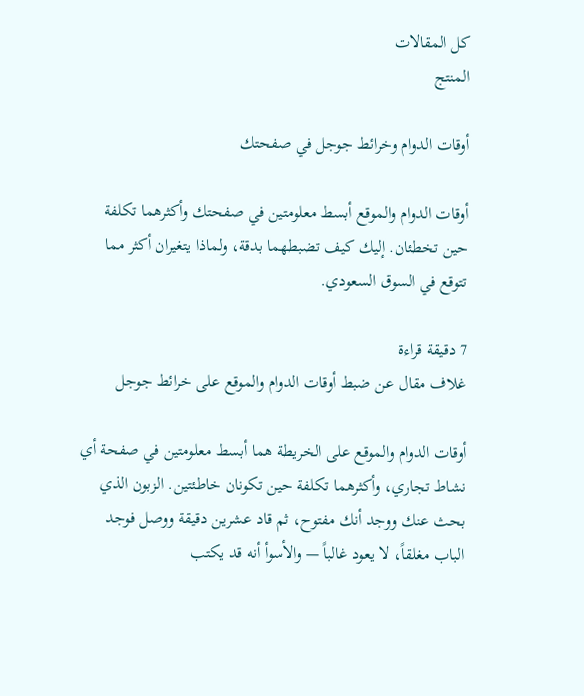كل المقالات
المنتج

أوقات الدوام وخرائط جوجل في صفحتك

أوقات الدوام والموقع أبسط معلومتين في صفحتك وأكثرهما تكلفة حين تخطئان. إليك كيف تضبطهما بدقة، ولماذا يتغيران أكثر مما تتوقع في السوق السعودي.

7 دقيقة قراءة
غلاف مقال عن ضبط أوقات الدوام والموقع على خرائط جوجل

أوقات الدوام والموقع على الخريطة هما أبسط معلومتين في صفحة أي نشاط تجاري، وأكثرهما تكلفة حين تكونان خاطئتين. الزبون الذي بحث عنك ووجد أنك مفتوح، ثم قاد عشرين دقيقة ووصل فوجد الباب مغلقاً، لا يعود غالباً — والأسوأ أنه قد يكتب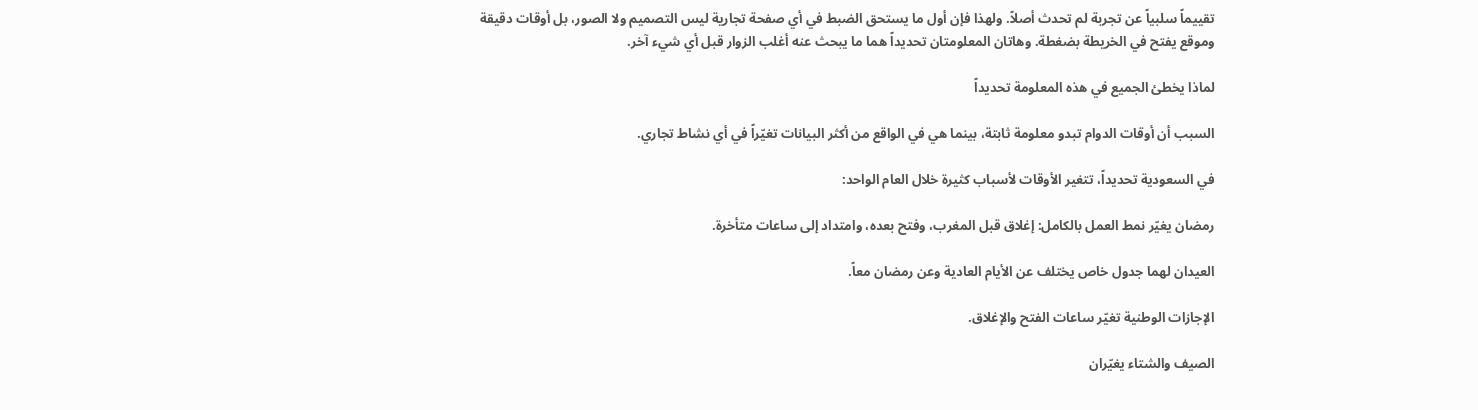تقييماً سلبياً عن تجربة لم تحدث أصلاً. ولهذا فإن أول ما يستحق الضبط في أي صفحة تجارية ليس التصميم ولا الصور، بل أوقات دقيقة وموقع يفتح في الخريطة بضغطة. وهاتان المعلومتان تحديداً هما ما يبحث عنه أغلب الزوار قبل أي شيء آخر.

لماذا يخطئ الجميع في هذه المعلومة تحديداً

السبب أن أوقات الدوام تبدو معلومة ثابتة، بينما هي في الواقع من أكثر البيانات تغيّراً في أي نشاط تجاري.

في السعودية تحديداً، تتغير الأوقات لأسباب كثيرة خلال العام الواحد:

رمضان يغيّر نمط العمل بالكامل: إغلاق قبل المغرب، وفتح بعده، وامتداد إلى ساعات متأخرة.

العيدان لهما جدول خاص يختلف عن الأيام العادية وعن رمضان معاً.

الإجازات الوطنية تغيّر ساعات الفتح والإغلاق.

الصيف والشتاء يغيّران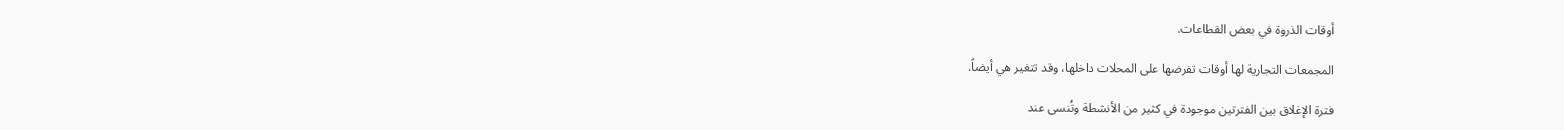أوقات الذروة في بعض القطاعات.

المجمعات التجارية لها أوقات تفرضها على المحلات داخلها، وقد تتغير هي أيضاً.

فترة الإغلاق بين الفترتين موجودة في كثير من الأنشطة وتُنسى عند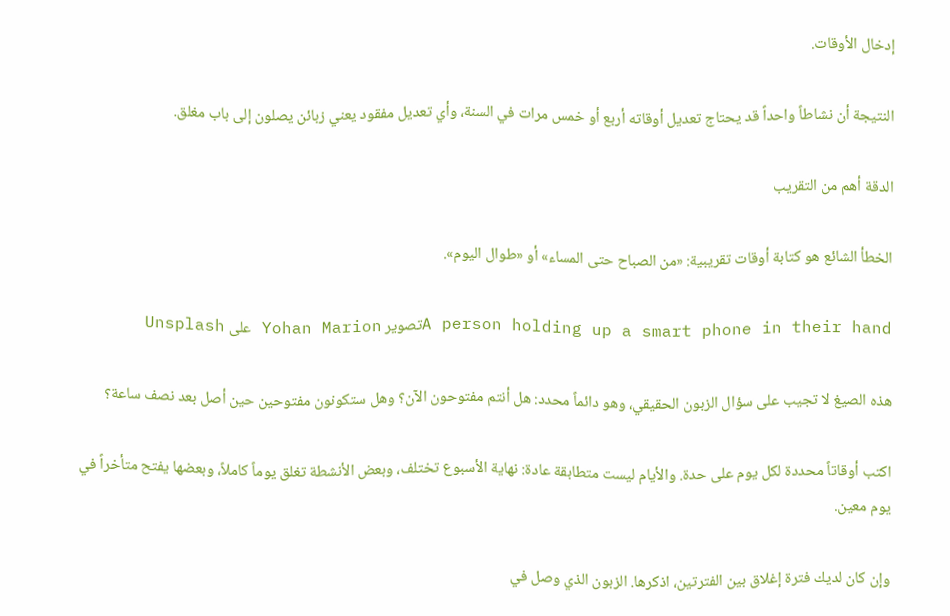إدخال الأوقات.

النتيجة أن نشاطاً واحداً قد يحتاج تعديل أوقاته أربع أو خمس مرات في السنة، وأي تعديل مفقود يعني زبائن يصلون إلى باب مغلق.

الدقة أهم من التقريب

الخطأ الشائع هو كتابة أوقات تقريبية: «من الصباح حتى المساء» أو «طوال اليوم».

A person holding up a smart phone in their handتصوير Yohan Marion على Unsplash

هذه الصيغ لا تجيب على سؤال الزبون الحقيقي، وهو دائماً محدد: هل أنتم مفتوحون الآن؟ وهل ستكونون مفتوحين حين أصل بعد نصف ساعة؟

اكتب أوقاتاً محددة لكل يوم على حدة. والأيام ليست متطابقة عادة: نهاية الأسبوع تختلف، وبعض الأنشطة تغلق يوماً كاملاً، وبعضها يفتح متأخراً في يوم معين.

وإن كان لديك فترة إغلاق بين الفترتين، اذكرها. الزبون الذي وصل في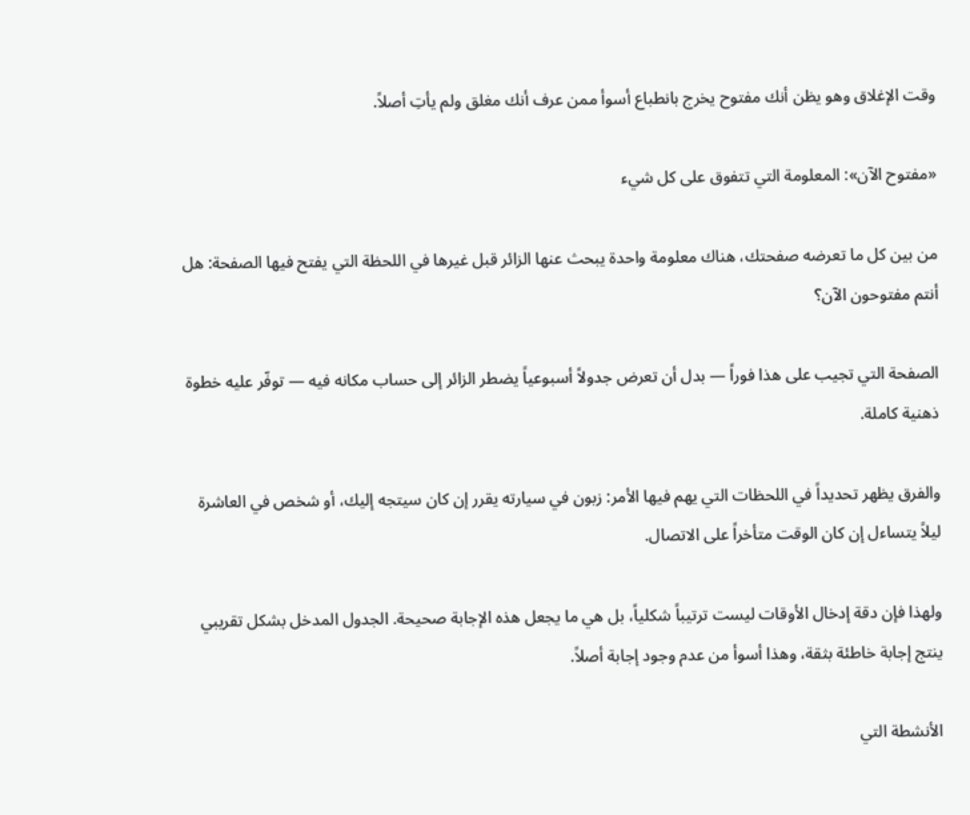وقت الإغلاق وهو يظن أنك مفتوح يخرج بانطباع أسوأ ممن عرف أنك مغلق ولم يأتِ أصلاً.

«مفتوح الآن»: المعلومة التي تتفوق على كل شيء

من بين كل ما تعرضه صفحتك، هناك معلومة واحدة يبحث عنها الزائر قبل غيرها في اللحظة التي يفتح فيها الصفحة: هل أنتم مفتوحون الآن؟

الصفحة التي تجيب على هذا فوراً — بدل أن تعرض جدولاً أسبوعياً يضطر الزائر إلى حساب مكانه فيه — توفّر عليه خطوة ذهنية كاملة.

والفرق يظهر تحديداً في اللحظات التي يهم فيها الأمر: زبون في سيارته يقرر إن كان سيتجه إليك، أو شخص في العاشرة ليلاً يتساءل إن كان الوقت متأخراً على الاتصال.

ولهذا فإن دقة إدخال الأوقات ليست ترتيباً شكلياً، بل هي ما يجعل هذه الإجابة صحيحة. الجدول المدخل بشكل تقريبي ينتج إجابة خاطئة بثقة، وهذا أسوأ من عدم وجود إجابة أصلاً.

الأنشطة التي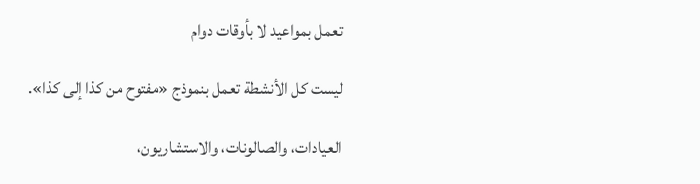تعمل بمواعيد لا بأوقات دوام

ليست كل الأنشطة تعمل بنموذج «مفتوح من كذا إلى كذا».

العيادات، والصالونات، والاستشاريون،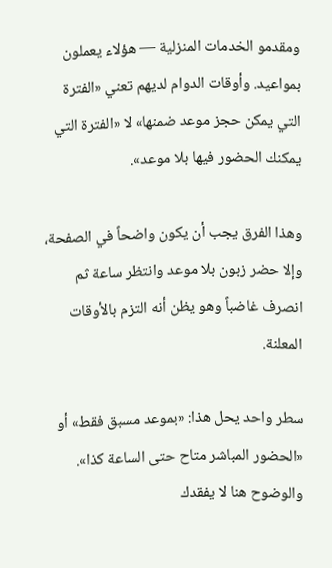ومقدمو الخدمات المنزلية — هؤلاء يعملون بمواعيد. وأوقات الدوام لديهم تعني «الفترة التي يمكن حجز موعد ضمنها» لا «الفترة التي يمكنك الحضور فيها بلا موعد».

وهذا الفرق يجب أن يكون واضحاً في الصفحة، وإلا حضر زبون بلا موعد وانتظر ساعة ثم انصرف غاضباً وهو يظن أنه التزم بالأوقات المعلنة.

سطر واحد يحل هذا: «بموعد مسبق فقط» أو «الحضور المباشر متاح حتى الساعة كذا». والوضوح هنا لا يفقدك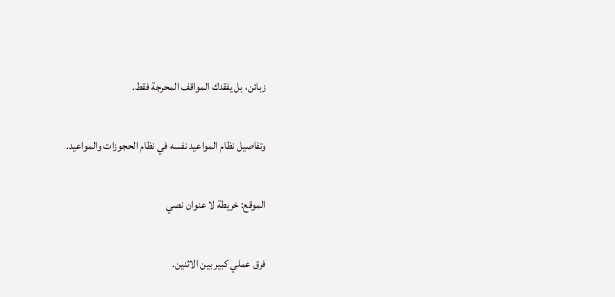زبائن، بل يفقدك المواقف المحرجة فقط.

وتفاصيل نظام المواعيد نفسه في نظام الحجوزات والمواعيد.

الموقع: خريطة لا عنوان نصي

فرق عملي كبير بين الاثنين.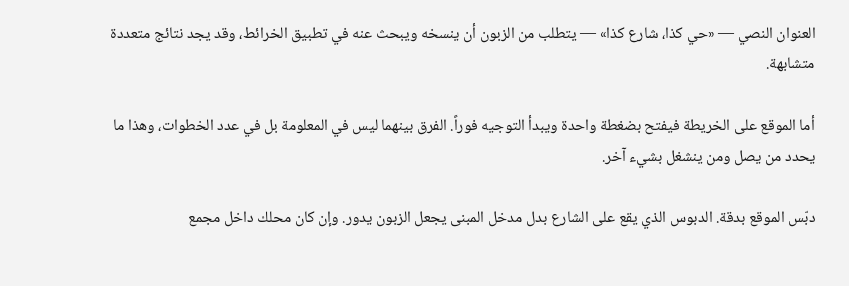العنوان النصي — «حي كذا، شارع كذا» — يتطلب من الزبون أن ينسخه ويبحث عنه في تطبيق الخرائط، وقد يجد نتائج متعددة متشابهة.

أما الموقع على الخريطة فيفتح بضغطة واحدة ويبدأ التوجيه فوراً. الفرق بينهما ليس في المعلومة بل في عدد الخطوات، وهذا ما يحدد من يصل ومن ينشغل بشيء آخر.

دبّس الموقع بدقة. الدبوس الذي يقع على الشارع بدل مدخل المبنى يجعل الزبون يدور. وإن كان محلك داخل مجمع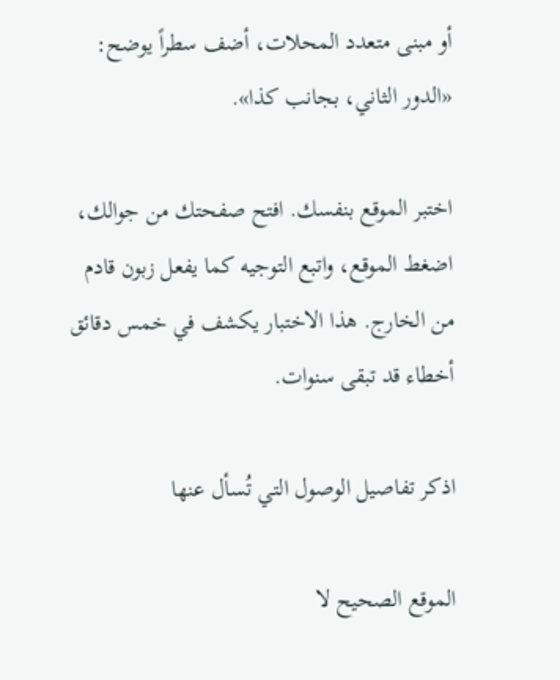أو مبنى متعدد المحلات، أضف سطراً يوضح: «الدور الثاني، بجانب كذا».

اختبر الموقع بنفسك. افتح صفحتك من جوالك، اضغط الموقع، واتبع التوجيه كما يفعل زبون قادم من الخارج. هذا الاختبار يكشف في خمس دقائق أخطاء قد تبقى سنوات.

اذكر تفاصيل الوصول التي تُسأل عنها

الموقع الصحيح لا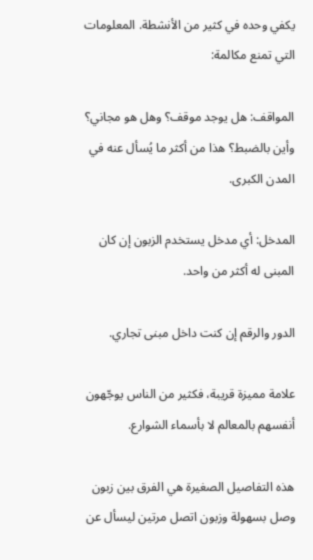يكفي وحده في كثير من الأنشطة. المعلومات التي تمنع مكالمة:

المواقف: هل يوجد موقف؟ وهل هو مجاني؟ وأين بالضبط؟ هذا من أكثر ما يُسأل عنه في المدن الكبرى.

المدخل: أي مدخل يستخدم الزبون إن كان المبنى له أكثر من واحد.

الدور والرقم إن كنت داخل مبنى تجاري.

علامة مميزة قريبة، فكثير من الناس يوجّهون أنفسهم بالمعالم لا بأسماء الشوارع.

هذه التفاصيل الصغيرة هي الفرق بين زبون وصل بسهولة وزبون اتصل مرتين ليسأل عن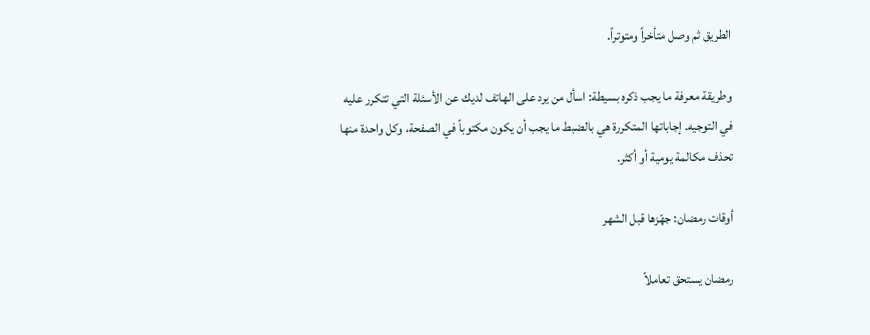الطريق ثم وصل متأخراً ومتوتراً.

وطريقة معرفة ما يجب ذكره بسيطة: اسأل من يرد على الهاتف لديك عن الأسئلة التي تتكرر عليه في التوجيه. إجاباتها المتكررة هي بالضبط ما يجب أن يكون مكتوباً في الصفحة، وكل واحدة منها تحذف مكالمة يومية أو أكثر.

أوقات رمضان: جهّزها قبل الشهر

رمضان يستحق تعاملاً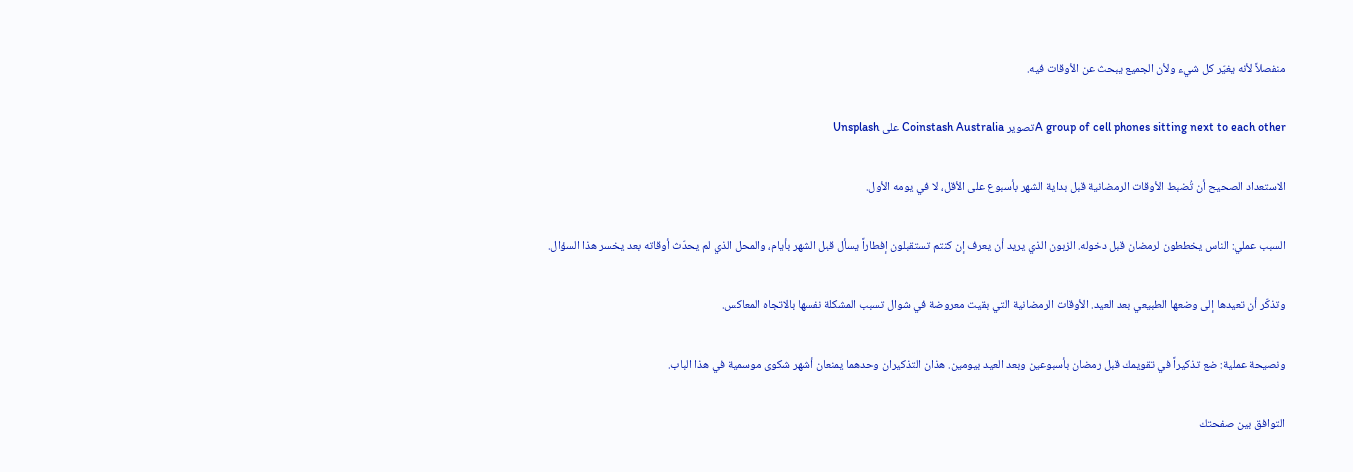منفصلاً لأنه يغيّر كل شيء ولأن الجميع يبحث عن الأوقات فيه.

A group of cell phones sitting next to each otherتصوير Coinstash Australia على Unsplash

الاستعداد الصحيح أن تُضبط الأوقات الرمضانية قبل بداية الشهر بأسبوع على الأقل، لا في يومه الأول.

السبب عملي: الناس يخططون لرمضان قبل دخوله. الزبون الذي يريد أن يعرف إن كنتم تستقبلون إفطاراً يسأل قبل الشهر بأيام، والمحل الذي لم يحدّث أوقاته بعد يخسر هذا السؤال.

وتذكّر أن تعيدها إلى وضعها الطبيعي بعد العيد. الأوقات الرمضانية التي بقيت معروضة في شوال تسبب المشكلة نفسها بالاتجاه المعاكس.

ونصيحة عملية: ضع تذكيراً في تقويمك قبل رمضان بأسبوعين وبعد العيد بيومين. هذان التذكيران وحدهما يمنعان أشهر شكوى موسمية في هذا الباب.

التوافق بين صفحتك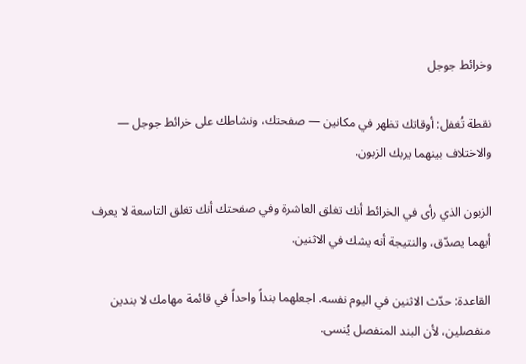وخرائط جوجل

نقطة تُغفل: أوقاتك تظهر في مكانين — صفحتك، ونشاطك على خرائط جوجل — والاختلاف بينهما يربك الزبون.

الزبون الذي رأى في الخرائط أنك تغلق العاشرة وفي صفحتك أنك تغلق التاسعة لا يعرف أيهما يصدّق، والنتيجة أنه يشك في الاثنين.

القاعدة: حدّث الاثنين في اليوم نفسه. اجعلهما بنداً واحداً في قائمة مهامك لا بندين منفصلين، لأن البند المنفصل يُنسى.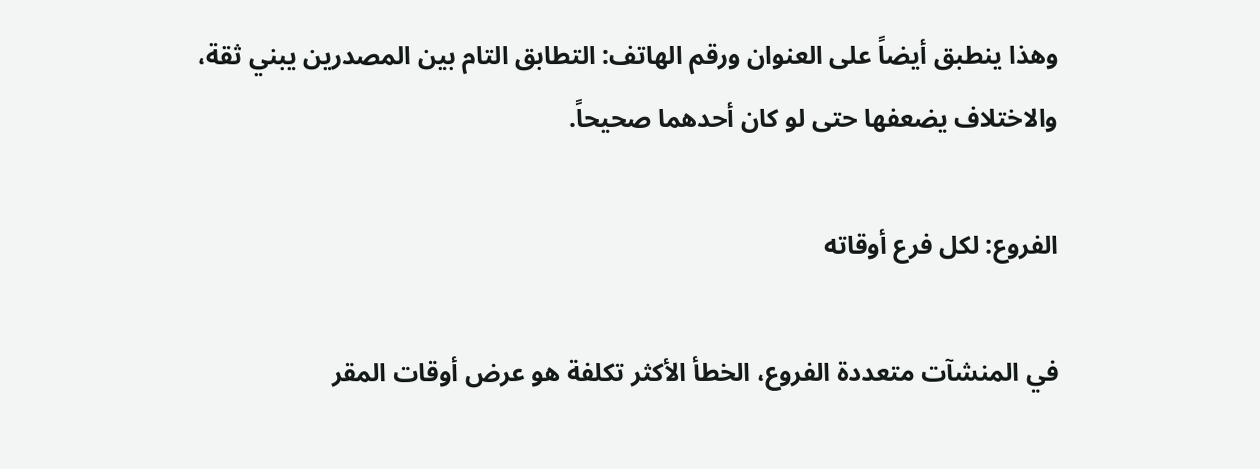وهذا ينطبق أيضاً على العنوان ورقم الهاتف: التطابق التام بين المصدرين يبني ثقة، والاختلاف يضعفها حتى لو كان أحدهما صحيحاً.

الفروع: لكل فرع أوقاته

في المنشآت متعددة الفروع، الخطأ الأكثر تكلفة هو عرض أوقات المقر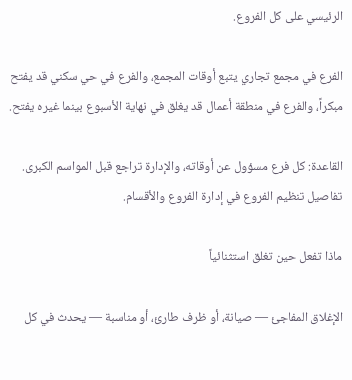الرئيسي على كل الفروع.

الفرع في مجمع تجاري يتبع أوقات المجمع، والفرع في حي سكني قد يفتح مبكراً، والفرع في منطقة أعمال قد يغلق في نهاية الأسبوع بينما غيره يفتح.

القاعدة: كل فرع مسؤول عن أوقاته، والإدارة تراجع قبل المواسم الكبرى. تفاصيل تنظيم الفروع في إدارة الفروع والأقسام.

ماذا تفعل حين تغلق استثنائياً

الإغلاق المفاجئ — صيانة، أو ظرف طارئ، أو مناسبة — يحدث في كل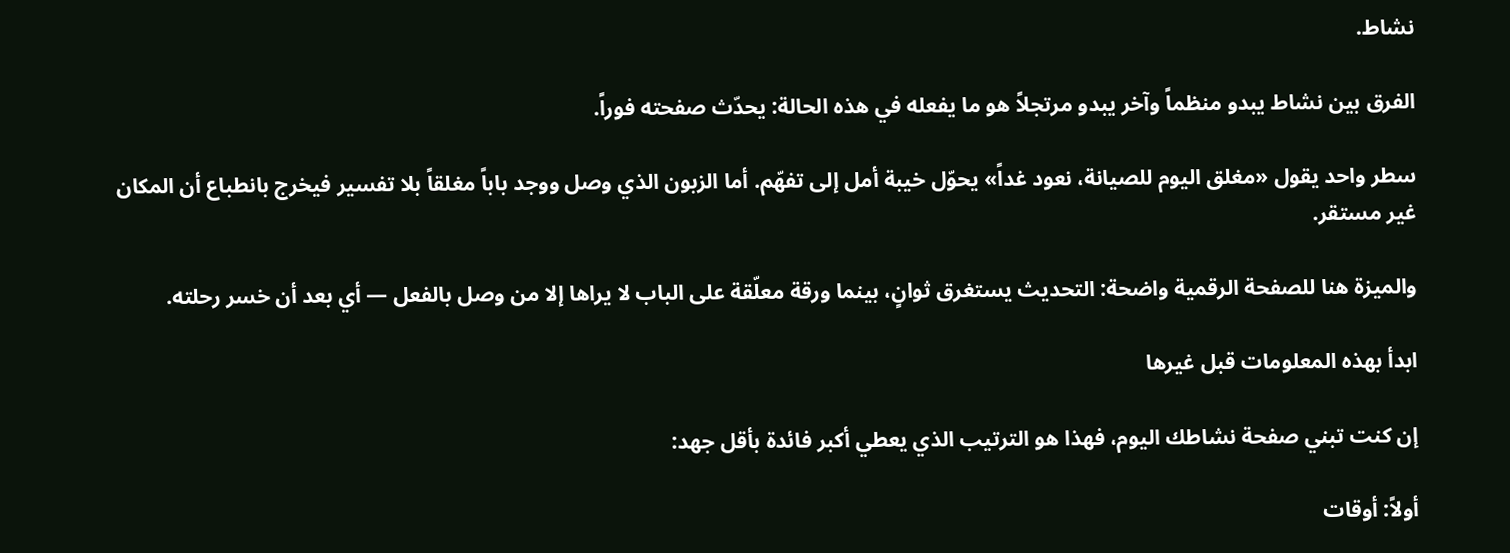نشاط.

الفرق بين نشاط يبدو منظماً وآخر يبدو مرتجلاً هو ما يفعله في هذه الحالة: يحدّث صفحته فوراً.

سطر واحد يقول «مغلق اليوم للصيانة، نعود غداً» يحوّل خيبة أمل إلى تفهّم. أما الزبون الذي وصل ووجد باباً مغلقاً بلا تفسير فيخرج بانطباع أن المكان غير مستقر.

والميزة هنا للصفحة الرقمية واضحة: التحديث يستغرق ثوانٍ، بينما ورقة معلّقة على الباب لا يراها إلا من وصل بالفعل — أي بعد أن خسر رحلته.

ابدأ بهذه المعلومات قبل غيرها

إن كنت تبني صفحة نشاطك اليوم، فهذا هو الترتيب الذي يعطي أكبر فائدة بأقل جهد:

أولاً: أوقات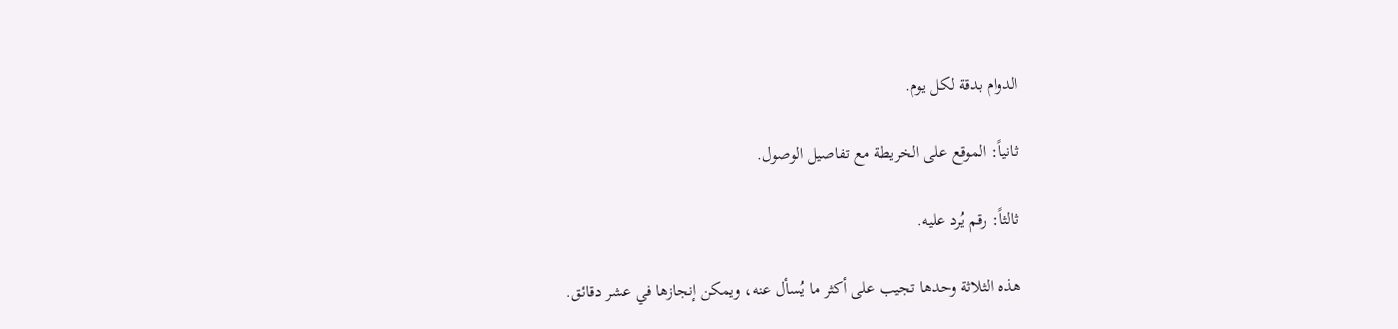الدوام بدقة لكل يوم.

ثانياً: الموقع على الخريطة مع تفاصيل الوصول.

ثالثاً: رقم يُرد عليه.

هذه الثلاثة وحدها تجيب على أكثر ما يُسأل عنه، ويمكن إنجازها في عشر دقائق.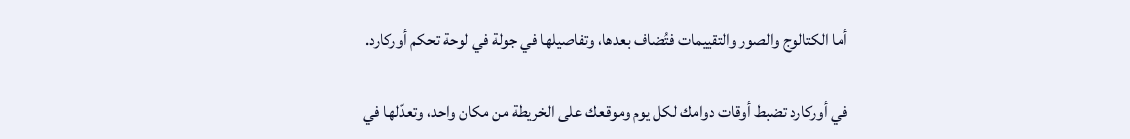أما الكتالوج والصور والتقييمات فتُضاف بعدها، وتفاصيلها في جولة في لوحة تحكم أوركارد.

في أوركارد تضبط أوقات دوامك لكل يوم وموقعك على الخريطة من مكان واحد، وتعدّلها في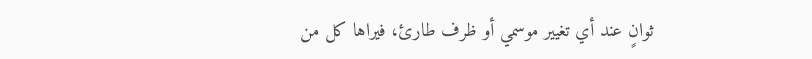ثوانٍ عند أي تغيير موسمي أو ظرف طارئ، فيراها كل من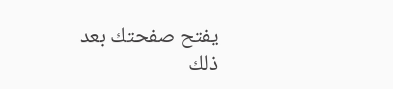يفتح صفحتك بعد ذلك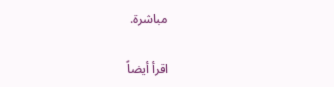مباشرة.

اقرأ أيضاً